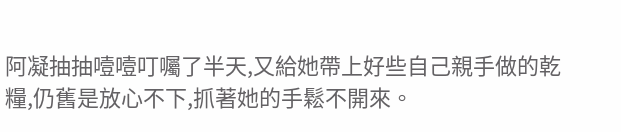阿凝抽抽噎噎叮囑了半天,又給她帶上好些自己親手做的乾糧,仍舊是放心不下,抓著她的手鬆不開來。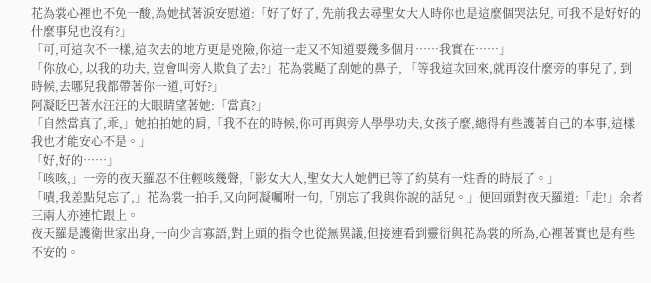花為裳心裡也不免一酸,為她拭著淚安慰道:「好了好了, 先前我去尋聖女大人時你也是這麼個哭法兒, 可我不是好好的什麼事兒也沒有?」
「可,可這次不一樣,這次去的地方更是兇險,你這一走又不知道要幾多個月……我實在……」
「你放心, 以我的功夫, 豈會叫旁人欺負了去?」花為裳颳了刮她的鼻子, 「等我這次回來,就再沒什麼旁的事兒了, 到時候,去哪兒我都帶著你一道,可好?」
阿凝眨巴著水汪汪的大眼睛望著她:「當真?」
「自然當真了,乖,」她拍拍她的肩,「我不在的時候,你可再與旁人學學功夫,女孩子麼,總得有些護著自己的本事,這樣我也才能安心不是。」
「好,好的……」
「咳咳,」一旁的夜天羅忍不住輕咳幾聲,「影女大人,聖女大人她們已等了約莫有一炷香的時辰了。」
「嘖,我差點兒忘了,」花為裳一拍手,又向阿凝囑咐一句,「別忘了我與你說的話兒。」便回頭對夜天羅道:「走!」余者三兩人亦連忙跟上。
夜天羅是護衛世家出身,一向少言寡語,對上頭的指令也從無異議,但接連看到靈衍與花為裳的所為,心裡著實也是有些不安的。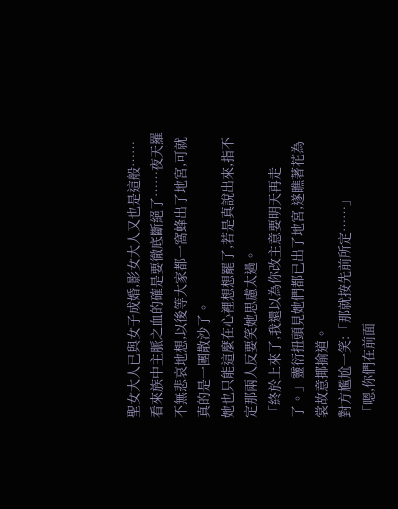聖女大人已與女子成婚,影女大人又也是這般……看來族中主脈之血的確是要徹底斷絕了……夜天羅不無悲哀地想,以後等大家都一窩蜂出了地宮,可就真的是一團散沙了。
她也只能這麼在心裡想想罷了,若是真說出來,指不定那兩人反要笑她思慮太過。
「終於上來了,我還以為你改主意要明天再走了。」靈衍扭頭見她們都已出了地宮,遂瞧著花為裳故意揶揄道。
對方尷尬一笑:「那就按先前所定……」
「嗯,你們在前面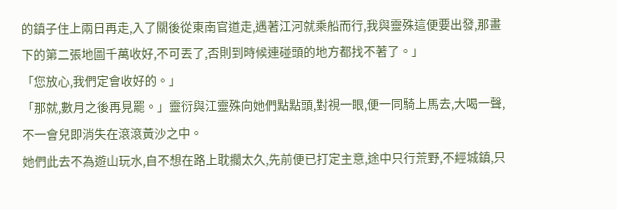的鎮子住上兩日再走,入了關後從東南官道走,遇著江河就乘船而行,我與靈殊這便要出發,那畫下的第二張地圖千萬收好,不可丟了,否則到時候連碰頭的地方都找不著了。」
「您放心,我們定會收好的。」
「那就,數月之後再見罷。」靈衍與江靈殊向她們點點頭,對視一眼,便一同騎上馬去,大喝一聲,不一會兒即消失在滾滾黃沙之中。
她們此去不為遊山玩水,自不想在路上耽擱太久,先前便已打定主意,途中只行荒野,不經城鎮,只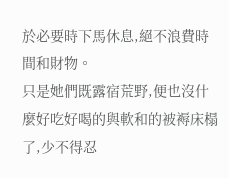於必要時下馬休息,絕不浪費時間和財物。
只是她們既露宿荒野,便也沒什麼好吃好喝的與軟和的被褥床榻了,少不得忍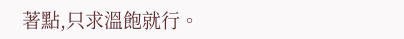著點,只求溫飽就行。